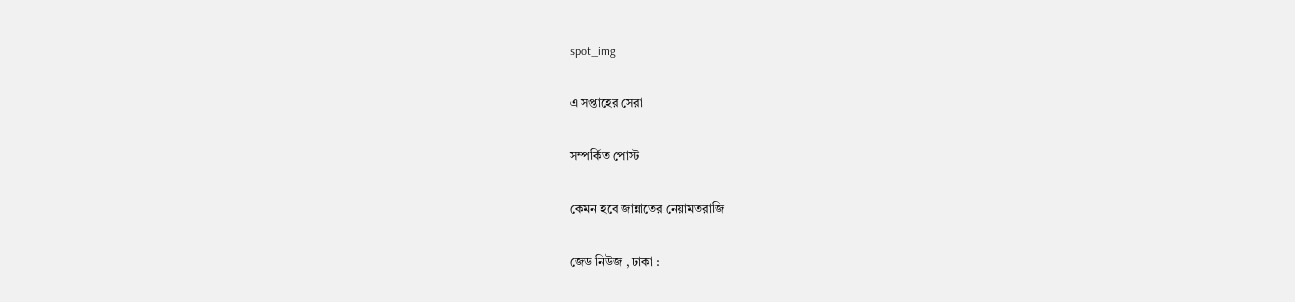spot_img

এ সপ্তাহের সেরা

সম্পর্কিত পোস্ট

কেমন হবে জান্নাতের নেয়ামতরাজি

জেড নিউজ , ঢাকা :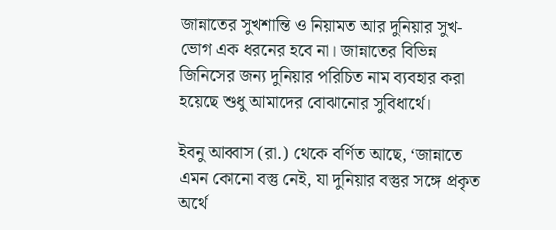জান্নাতের সুখশান্তি ও নিয়ামত আর দুনিয়ার সুখ-ভোগ এক ধরনের হবে না। জান্নাতের বিভিন্ন জিনিসের জন্য দুনিয়ার পরিচিত নাম ব্যবহার করা হয়েছে শুধু আমাদের বোঝানোর সুবিধার্থে।

ইবনু আব্বাস (রা.) থেকে বর্ণিত আছে, ‘জান্নাতে এমন কোনো বস্তু নেই, যা দুনিয়ার বস্তুর সঙ্গে প্রকৃত অর্থে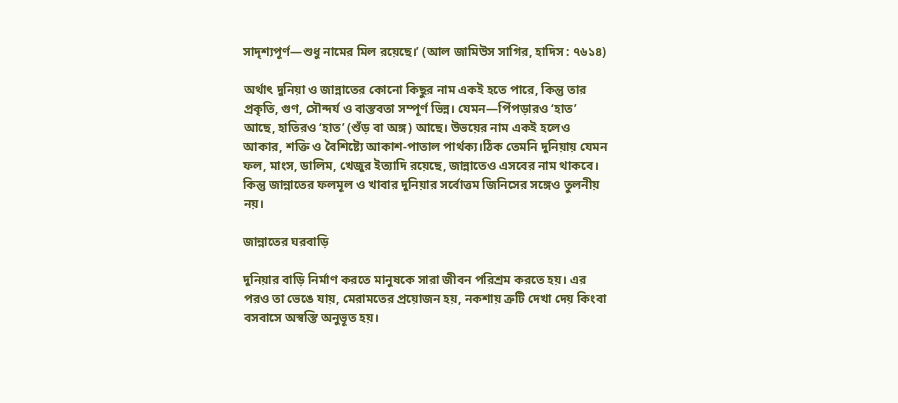সাদৃশ্যপূর্ণ—শুধু নামের মিল রয়েছে।’ (আল জামিউস সাগির, হাদিস : ৭৬১৪)

অর্থাৎ দুনিয়া ও জান্নাতের কোনো কিছুর নাম একই হতে পারে, কিন্তু তার প্রকৃতি, গুণ, সৌন্দর্য ও বাস্তবতা সম্পূর্ণ ভিন্ন। যেমন—পিঁপড়ারও ‘হাত’ আছে, হাতিরও ‘হাত’ (শুঁড় বা অঙ্গ) আছে। উভয়ের নাম একই হলেও আকার, শক্তি ও বৈশিষ্ট্যে আকাশ-পাতাল পার্থক্য।ঠিক তেমনি দুনিয়ায় যেমন ফল, মাংস, ডালিম, খেজুর ইত্যাদি রয়েছে, জান্নাতেও এসবের নাম থাকবে। কিন্তু জান্নাতের ফলমূল ও খাবার দুনিয়ার সর্বোত্তম জিনিসের সঙ্গেও তুলনীয় নয়।

জান্নাতের ঘরবাড়ি

দুনিয়ার বাড়ি নির্মাণ করতে মানুষকে সারা জীবন পরিশ্রম করতে হয়। এর পরও তা ভেঙে যায়, মেরামতের প্রয়োজন হয়, নকশায় ত্রুটি দেখা দেয় কিংবা বসবাসে অস্বস্তি অনুভূত হয়।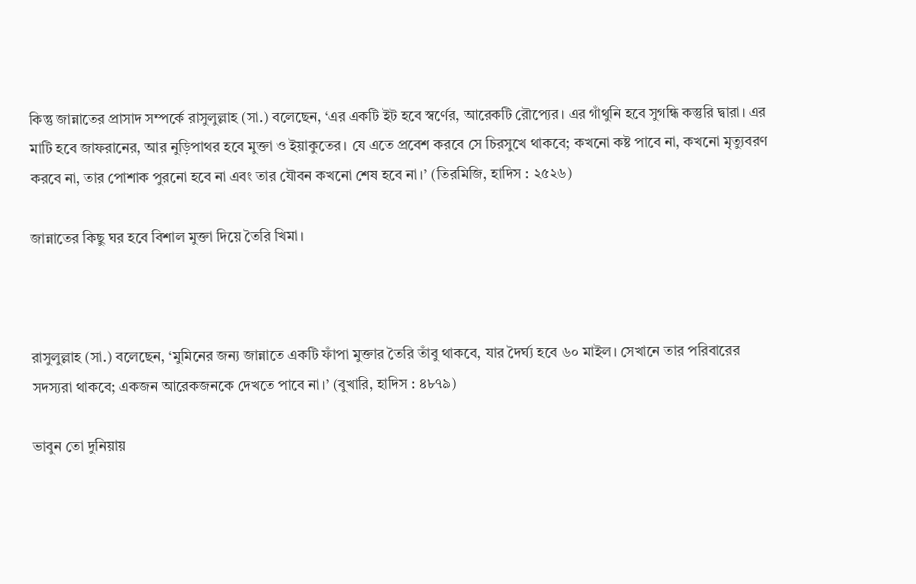কিন্তু জান্নাতের প্রাসাদ সম্পর্কে রাসুলুল্লাহ (সা.) বলেছেন, ‘এর একটি ইট হবে স্বর্ণের, আরেকটি রৌপ্যের। এর গাঁথুনি হবে সুগন্ধি কস্তুরি দ্বারা। এর মাটি হবে জাফরানের, আর নুড়িপাথর হবে মুক্তা ও ইয়াকুতের। যে এতে প্রবেশ করবে সে চিরসুখে থাকবে; কখনো কষ্ট পাবে না, কখনো মৃত্যুবরণ করবে না, তার পোশাক পুরনো হবে না এবং তার যৌবন কখনো শেষ হবে না।’ (তিরমিজি, হাদিস : ২৫২৬)

জান্নাতের কিছু ঘর হবে বিশাল মুক্তা দিয়ে তৈরি খিমা।



রাসুলুল্লাহ (সা.) বলেছেন, ‘মুমিনের জন্য জান্নাতে একটি ফাঁপা মুক্তার তৈরি তাঁবু থাকবে, যার দৈর্ঘ্য হবে ৬০ মাইল। সেখানে তার পরিবারের সদস্যরা থাকবে; একজন আরেকজনকে দেখতে পাবে না।’ (বুখারি, হাদিস : ৪৮৭৯)

ভাবুন তো দুনিয়ায়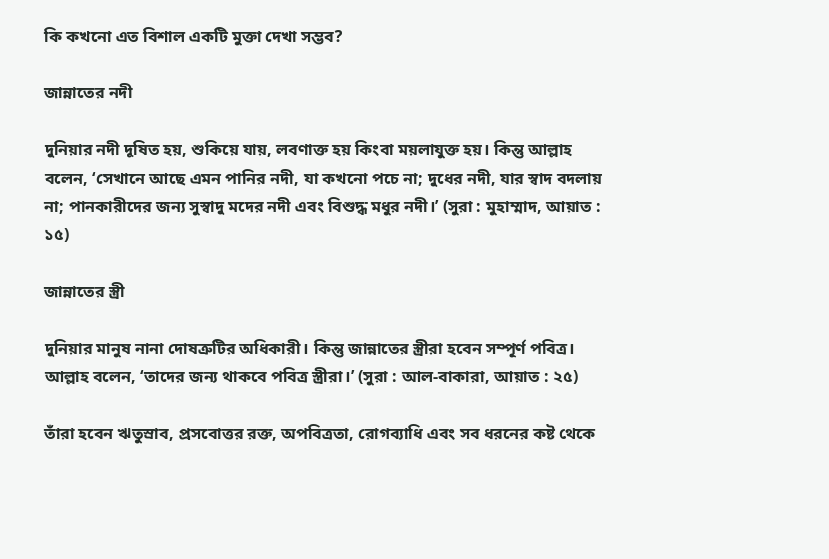কি কখনো এত বিশাল একটি মুক্তা দেখা সম্ভব?

জান্নাতের নদী

দুনিয়ার নদী দূষিত হয়, শুকিয়ে যায়, লবণাক্ত হয় কিংবা ময়লাযুক্ত হয়। কিন্তু আল্লাহ বলেন, ‘সেখানে আছে এমন পানির নদী, যা কখনো পচে না; দুধের নদী, যার স্বাদ বদলায় না; পানকারীদের জন্য সুস্বাদু মদের নদী এবং বিশুদ্ধ মধুর নদী।’ (সুরা : মুহাম্মাদ, আয়াত : ১৫)

জান্নাতের স্ত্রী

দুনিয়ার মানুষ নানা দোষত্রুটির অধিকারী। কিন্তু জান্নাতের স্ত্রীরা হবেন সম্পূর্ণ পবিত্র। আল্লাহ বলেন, ‘তাদের জন্য থাকবে পবিত্র স্ত্রীরা।’ (সুরা : আল-বাকারা, আয়াত : ২৫)

তাঁরা হবেন ঋতুস্রাব, প্রসবোত্তর রক্ত, অপবিত্রতা, রোগব্যাধি এবং সব ধরনের কষ্ট থেকে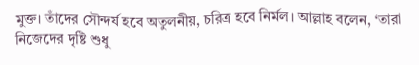মুক্ত। তাঁদের সৌন্দর্য হবে অতুলনীয়, চরিত্র হবে নির্মল। আল্লাহ বলেন, ‘তারা নিজেদের দৃষ্টি শুধু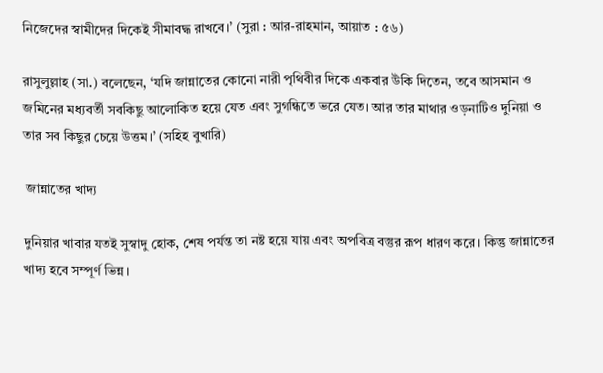নিজেদের স্বামীদের দিকেই সীমাবদ্ধ রাখবে।’ (সুরা : আর-রাহমান, আয়াত : ৫৬)

রাসুলুল্লাহ (সা.) বলেছেন, ‘যদি জান্নাতের কোনো নারী পৃথিবীর দিকে একবার উঁকি দিতেন, তবে আসমান ও জমিনের মধ্যবর্তী সবকিছু আলোকিত হয়ে যেত এবং সুগন্ধিতে ভরে যেত। আর তার মাথার ওড়নাটিও দুনিয়া ও তার সব কিছুর চেয়ে উত্তম।’ (সহিহ বুখারি)

 জান্নাতের খাদ্য

দুনিয়ার খাবার যতই সুস্বাদু হোক, শেষ পর্যন্ত তা নষ্ট হয়ে যায় এবং অপবিত্র বস্তুর রূপ ধারণ করে। কিন্তু জান্নাতের খাদ্য হবে সম্পূর্ণ ভিন্ন।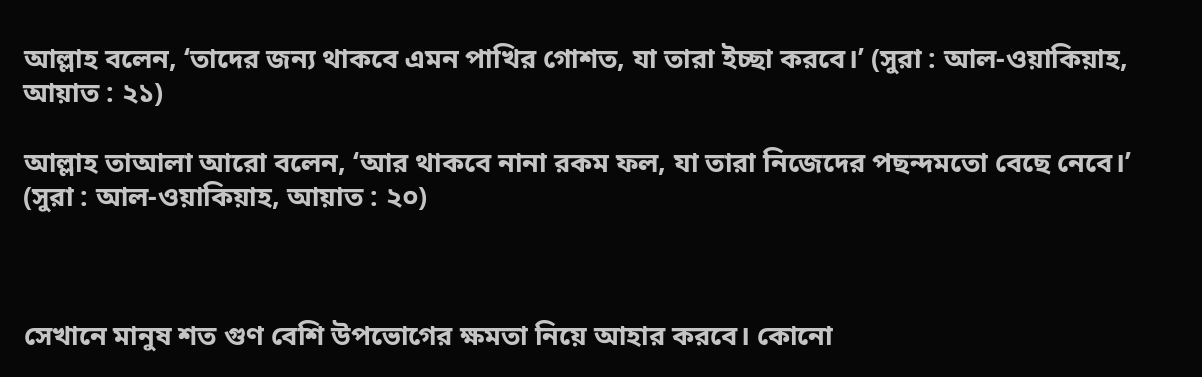আল্লাহ বলেন, ‘তাদের জন্য থাকবে এমন পাখির গোশত, যা তারা ইচ্ছা করবে।’ (সুরা : আল-ওয়াকিয়াহ, আয়াত : ২১)

আল্লাহ তাআলা আরো বলেন, ‘আর থাকবে নানা রকম ফল, যা তারা নিজেদের পছন্দমতো বেছে নেবে।’ (সুরা : আল-ওয়াকিয়াহ, আয়াত : ২০)



সেখানে মানুষ শত গুণ বেশি উপভোগের ক্ষমতা নিয়ে আহার করবে। কোনো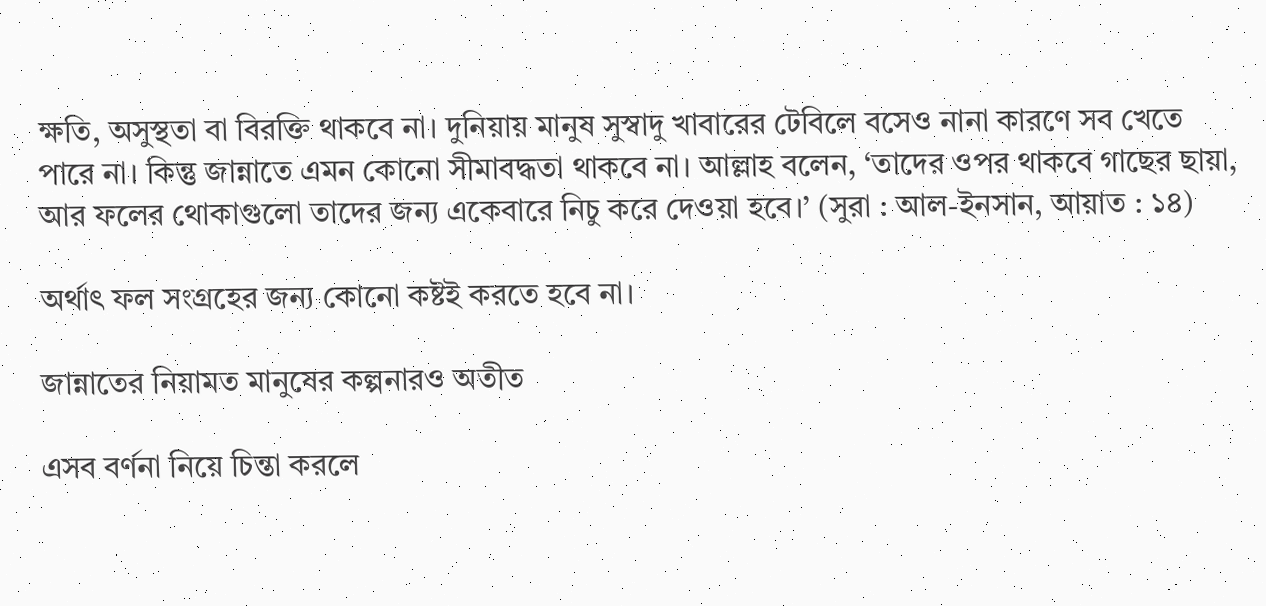ক্ষতি, অসুস্থতা বা বিরক্তি থাকবে না। দুনিয়ায় মানুষ সুস্বাদু খাবারের টেবিলে বসেও নানা কারণে সব খেতে পারে না। কিন্তু জান্নাতে এমন কোনো সীমাবদ্ধতা থাকবে না। আল্লাহ বলেন, ‘তাদের ওপর থাকবে গাছের ছায়া, আর ফলের থোকাগুলো তাদের জন্য একেবারে নিচু করে দেওয়া হবে।’ (সুরা : আল-ইনসান, আয়াত : ১৪)

অর্থাৎ ফল সংগ্রহের জন্য কোনো কষ্টই করতে হবে না।

জান্নাতের নিয়ামত মানুষের কল্পনারও অতীত

এসব বর্ণনা নিয়ে চিন্তা করলে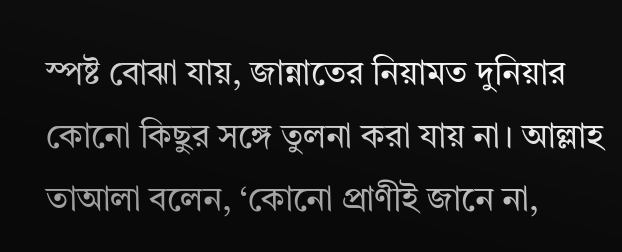স্পষ্ট বোঝা যায়, জান্নাতের নিয়ামত দুনিয়ার কোনো কিছুর সঙ্গে তুলনা করা যায় না। আল্লাহ তাআলা বলেন, ‘কোনো প্রাণীই জানে না,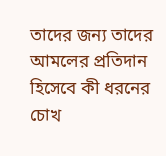তাদের জন্য তাদের আমলের প্রতিদান হিসেবে কী ধরনের চোখ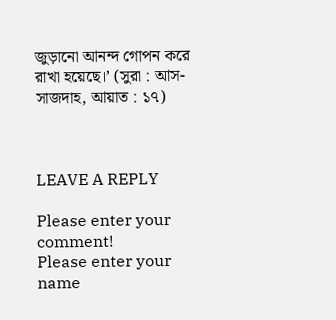জুড়ানো আনন্দ গোপন করে রাখা হয়েছে।’ (সুরা : আস-সাজদাহ, আয়াত : ১৭)



LEAVE A REPLY

Please enter your comment!
Please enter your name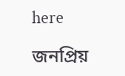here

জনপ্রিয়